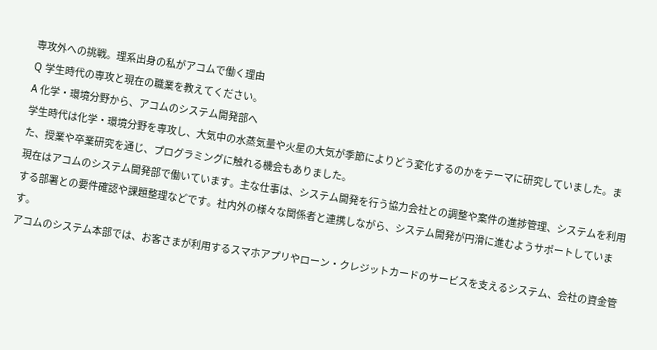専攻外への挑戦。理系出身の私がアコムで働く理由
Q 学生時代の専攻と現在の職業を教えてください。
A 化学・環境分野から、アコムのシステム開発部へ
学生時代は化学・環境分野を専攻し、大気中の水蒸気量や火星の大気が季節によりどう変化するのかをテーマに研究していました。また、授業や卒業研究を通じ、プログラミングに触れる機会もありました。
現在はアコムのシステム開発部で働いています。主な仕事は、システム開発を行う協力会社との調整や案件の進捗管理、システムを利用する部署との要件確認や課題整理などです。社内外の様々な関係者と連携しながら、システム開発が円滑に進むようサポートしています。
アコムのシステム本部では、お客さまが利用するスマホアプリやローン・クレジットカードのサービスを支えるシステム、会社の資金管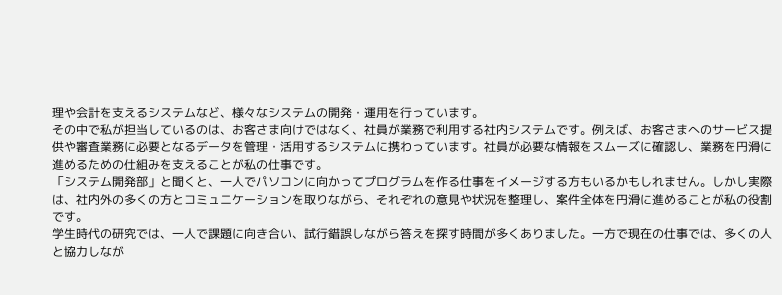理や会計を支えるシステムなど、様々なシステムの開発・運用を行っています。
その中で私が担当しているのは、お客さま向けではなく、社員が業務で利用する社内システムです。例えば、お客さまへのサービス提供や審査業務に必要となるデータを管理・活用するシステムに携わっています。社員が必要な情報をスムーズに確認し、業務を円滑に進めるための仕組みを支えることが私の仕事です。
「システム開発部」と聞くと、一人でパソコンに向かってプログラムを作る仕事をイメージする方もいるかもしれません。しかし実際は、社内外の多くの方とコミュニケーションを取りながら、それぞれの意見や状況を整理し、案件全体を円滑に進めることが私の役割です。
学生時代の研究では、一人で課題に向き合い、試行錯誤しながら答えを探す時間が多くありました。一方で現在の仕事では、多くの人と協力しなが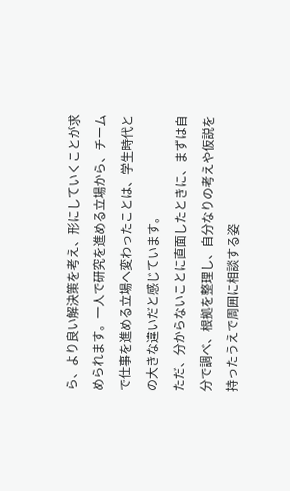ら、より良い解決策を考え、形にしていくことが求められます。一人で研究を進める立場から、チームで仕事を進める立場へ変わったことは、学生時代との大きな違いだと感じています。
ただ、分からないことに直面したときに、まずは自分で調べ、根拠を整理し、自分なりの考えや仮説を持ったうえで周囲に相談する姿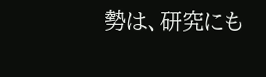勢は、研究にも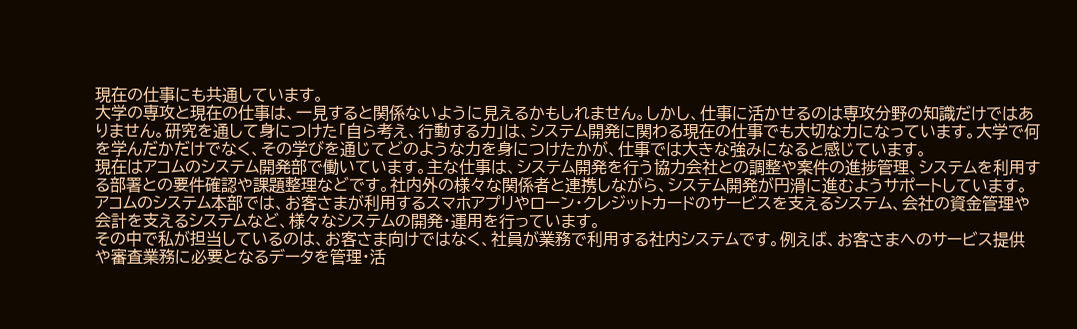現在の仕事にも共通しています。
大学の専攻と現在の仕事は、一見すると関係ないように見えるかもしれません。しかし、仕事に活かせるのは専攻分野の知識だけではありません。研究を通して身につけた「自ら考え、行動する力」は、システム開発に関わる現在の仕事でも大切な力になっています。大学で何を学んだかだけでなく、その学びを通じてどのような力を身につけたかが、仕事では大きな強みになると感じています。
現在はアコムのシステム開発部で働いています。主な仕事は、システム開発を行う協力会社との調整や案件の進捗管理、システムを利用する部署との要件確認や課題整理などです。社内外の様々な関係者と連携しながら、システム開発が円滑に進むようサポートしています。
アコムのシステム本部では、お客さまが利用するスマホアプリやローン・クレジットカードのサービスを支えるシステム、会社の資金管理や会計を支えるシステムなど、様々なシステムの開発・運用を行っています。
その中で私が担当しているのは、お客さま向けではなく、社員が業務で利用する社内システムです。例えば、お客さまへのサービス提供や審査業務に必要となるデータを管理・活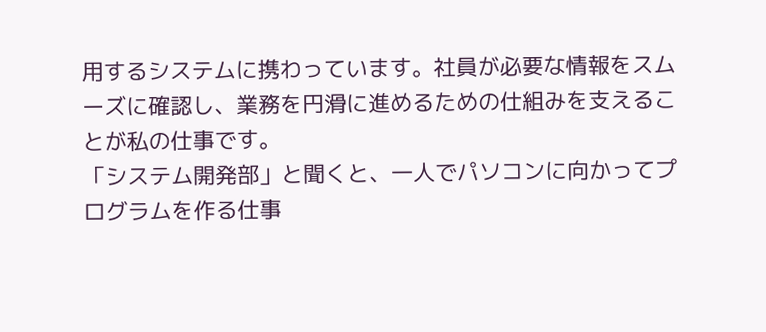用するシステムに携わっています。社員が必要な情報をスムーズに確認し、業務を円滑に進めるための仕組みを支えることが私の仕事です。
「システム開発部」と聞くと、一人でパソコンに向かってプログラムを作る仕事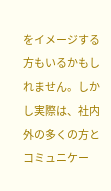をイメージする方もいるかもしれません。しかし実際は、社内外の多くの方とコミュニケー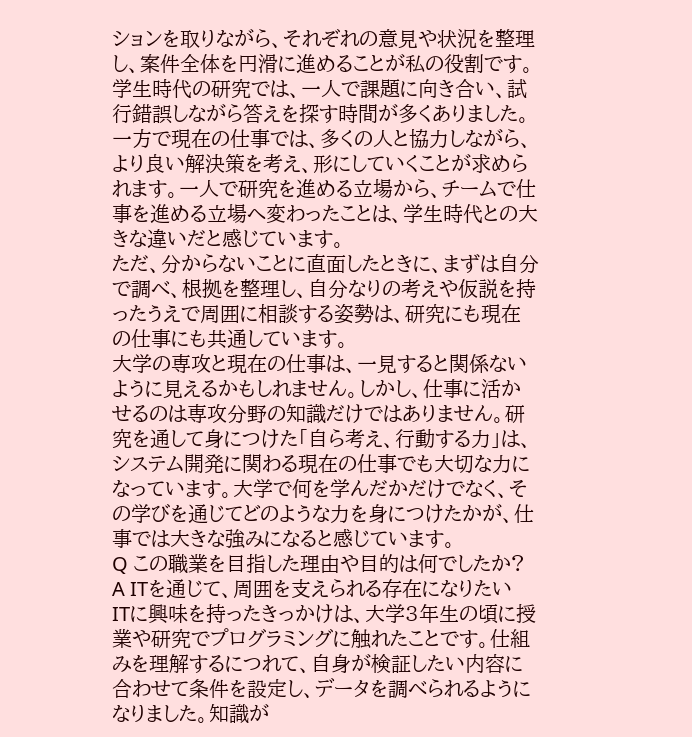ションを取りながら、それぞれの意見や状況を整理し、案件全体を円滑に進めることが私の役割です。
学生時代の研究では、一人で課題に向き合い、試行錯誤しながら答えを探す時間が多くありました。一方で現在の仕事では、多くの人と協力しながら、より良い解決策を考え、形にしていくことが求められます。一人で研究を進める立場から、チームで仕事を進める立場へ変わったことは、学生時代との大きな違いだと感じています。
ただ、分からないことに直面したときに、まずは自分で調べ、根拠を整理し、自分なりの考えや仮説を持ったうえで周囲に相談する姿勢は、研究にも現在の仕事にも共通しています。
大学の専攻と現在の仕事は、一見すると関係ないように見えるかもしれません。しかし、仕事に活かせるのは専攻分野の知識だけではありません。研究を通して身につけた「自ら考え、行動する力」は、システム開発に関わる現在の仕事でも大切な力になっています。大学で何を学んだかだけでなく、その学びを通じてどのような力を身につけたかが、仕事では大きな強みになると感じています。
Q この職業を目指した理由や目的は何でしたか?
A ITを通じて、周囲を支えられる存在になりたい
ITに興味を持ったきっかけは、大学3年生の頃に授業や研究でプログラミングに触れたことです。仕組みを理解するにつれて、自身が検証したい内容に合わせて条件を設定し、データを調べられるようになりました。知識が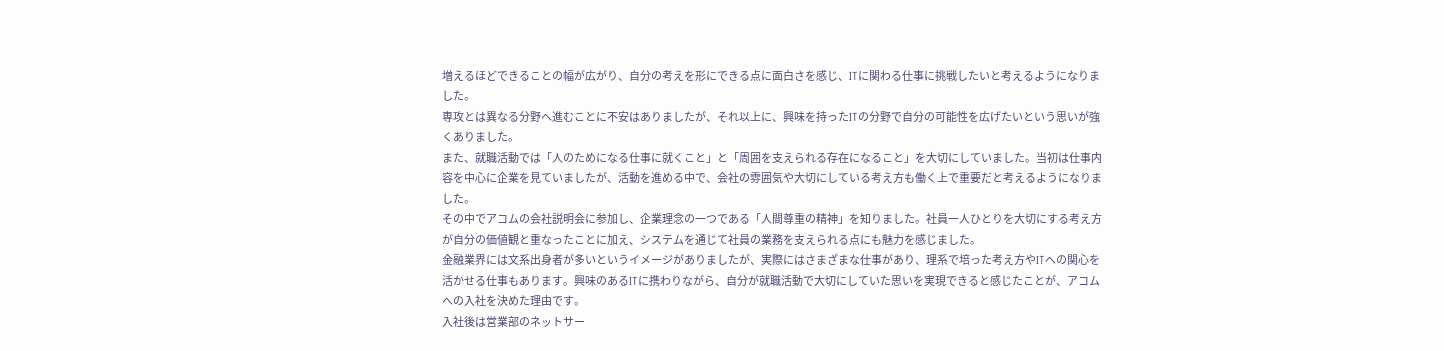増えるほどできることの幅が広がり、自分の考えを形にできる点に面白さを感じ、ITに関わる仕事に挑戦したいと考えるようになりました。
専攻とは異なる分野へ進むことに不安はありましたが、それ以上に、興味を持ったITの分野で自分の可能性を広げたいという思いが強くありました。
また、就職活動では「人のためになる仕事に就くこと」と「周囲を支えられる存在になること」を大切にしていました。当初は仕事内容を中心に企業を見ていましたが、活動を進める中で、会社の雰囲気や大切にしている考え方も働く上で重要だと考えるようになりました。
その中でアコムの会社説明会に参加し、企業理念の一つである「人間尊重の精神」を知りました。社員一人ひとりを大切にする考え方が自分の価値観と重なったことに加え、システムを通じて社員の業務を支えられる点にも魅力を感じました。
金融業界には文系出身者が多いというイメージがありましたが、実際にはさまざまな仕事があり、理系で培った考え方やITへの関心を活かせる仕事もあります。興味のあるITに携わりながら、自分が就職活動で大切にしていた思いを実現できると感じたことが、アコムへの入社を決めた理由です。
入社後は営業部のネットサー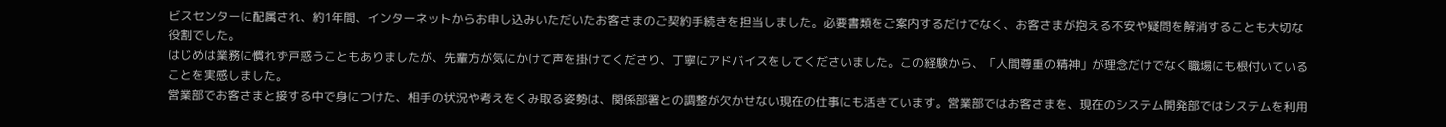ビスセンターに配属され、約1年間、インターネットからお申し込みいただいたお客さまのご契約手続きを担当しました。必要書類をご案内するだけでなく、お客さまが抱える不安や疑問を解消することも大切な役割でした。
はじめは業務に慣れず戸惑うこともありましたが、先輩方が気にかけて声を掛けてくださり、丁寧にアドバイスをしてくださいました。この経験から、「人間尊重の精神」が理念だけでなく職場にも根付いていることを実感しました。
営業部でお客さまと接する中で身につけた、相手の状況や考えをくみ取る姿勢は、関係部署との調整が欠かせない現在の仕事にも活きています。営業部ではお客さまを、現在のシステム開発部ではシステムを利用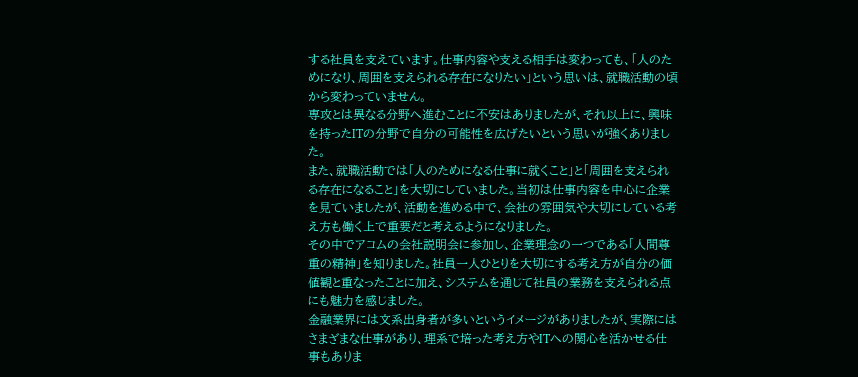する社員を支えています。仕事内容や支える相手は変わっても、「人のためになり、周囲を支えられる存在になりたい」という思いは、就職活動の頃から変わっていません。
専攻とは異なる分野へ進むことに不安はありましたが、それ以上に、興味を持ったITの分野で自分の可能性を広げたいという思いが強くありました。
また、就職活動では「人のためになる仕事に就くこと」と「周囲を支えられる存在になること」を大切にしていました。当初は仕事内容を中心に企業を見ていましたが、活動を進める中で、会社の雰囲気や大切にしている考え方も働く上で重要だと考えるようになりました。
その中でアコムの会社説明会に参加し、企業理念の一つである「人間尊重の精神」を知りました。社員一人ひとりを大切にする考え方が自分の価値観と重なったことに加え、システムを通じて社員の業務を支えられる点にも魅力を感じました。
金融業界には文系出身者が多いというイメージがありましたが、実際にはさまざまな仕事があり、理系で培った考え方やITへの関心を活かせる仕事もありま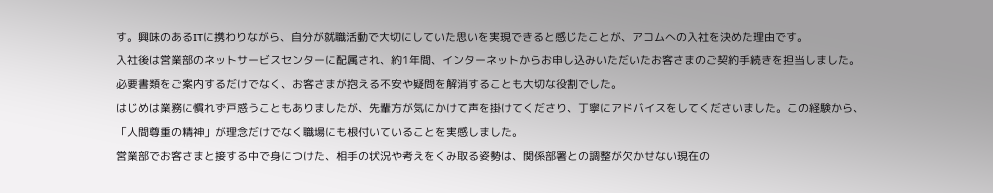す。興味のあるITに携わりながら、自分が就職活動で大切にしていた思いを実現できると感じたことが、アコムへの入社を決めた理由です。
入社後は営業部のネットサービスセンターに配属され、約1年間、インターネットからお申し込みいただいたお客さまのご契約手続きを担当しました。必要書類をご案内するだけでなく、お客さまが抱える不安や疑問を解消することも大切な役割でした。
はじめは業務に慣れず戸惑うこともありましたが、先輩方が気にかけて声を掛けてくださり、丁寧にアドバイスをしてくださいました。この経験から、「人間尊重の精神」が理念だけでなく職場にも根付いていることを実感しました。
営業部でお客さまと接する中で身につけた、相手の状況や考えをくみ取る姿勢は、関係部署との調整が欠かせない現在の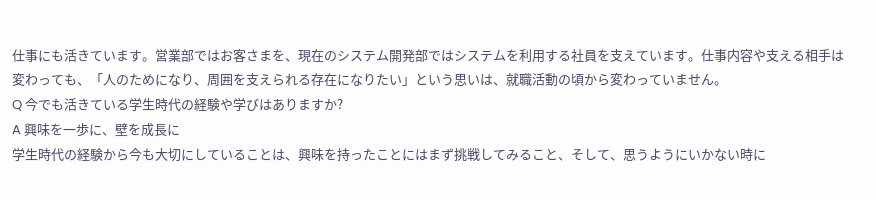仕事にも活きています。営業部ではお客さまを、現在のシステム開発部ではシステムを利用する社員を支えています。仕事内容や支える相手は変わっても、「人のためになり、周囲を支えられる存在になりたい」という思いは、就職活動の頃から変わっていません。
Q 今でも活きている学生時代の経験や学びはありますか?
A 興味を一歩に、壁を成長に
学生時代の経験から今も大切にしていることは、興味を持ったことにはまず挑戦してみること、そして、思うようにいかない時に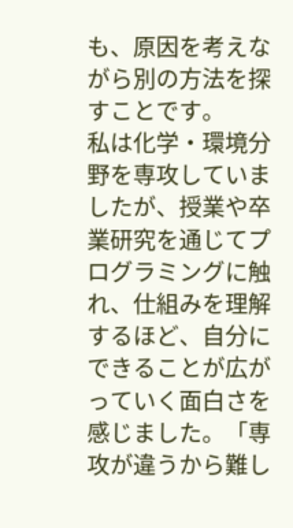も、原因を考えながら別の方法を探すことです。
私は化学・環境分野を専攻していましたが、授業や卒業研究を通じてプログラミングに触れ、仕組みを理解するほど、自分にできることが広がっていく面白さを感じました。「専攻が違うから難し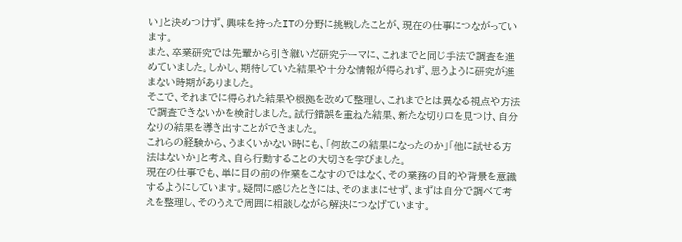い」と決めつけず、興味を持ったITの分野に挑戦したことが、現在の仕事につながっています。
また、卒業研究では先輩から引き継いだ研究テーマに、これまでと同じ手法で調査を進めていました。しかし、期待していた結果や十分な情報が得られず、思うように研究が進まない時期がありました。
そこで、それまでに得られた結果や根拠を改めて整理し、これまでとは異なる視点や方法で調査できないかを検討しました。試行錯誤を重ねた結果、新たな切り口を見つけ、自分なりの結果を導き出すことができました。
これらの経験から、うまくいかない時にも、「何故この結果になったのか」「他に試せる方法はないか」と考え、自ら行動することの大切さを学びました。
現在の仕事でも、単に目の前の作業をこなすのではなく、その業務の目的や背景を意識するようにしています。疑問に感じたときには、そのままにせず、まずは自分で調べて考えを整理し、そのうえで周囲に相談しながら解決につなげています。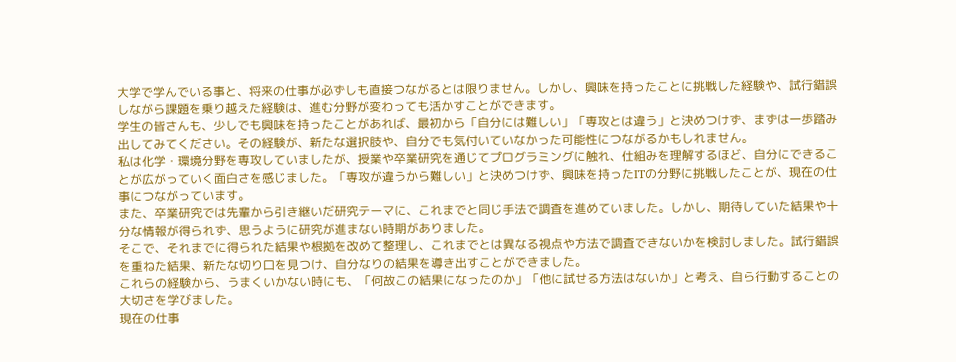大学で学んでいる事と、将来の仕事が必ずしも直接つながるとは限りません。しかし、興味を持ったことに挑戦した経験や、試行錯誤しながら課題を乗り越えた経験は、進む分野が変わっても活かすことができます。
学生の皆さんも、少しでも興味を持ったことがあれば、最初から「自分には難しい」「専攻とは違う」と決めつけず、まずは一歩踏み出してみてください。その経験が、新たな選択肢や、自分でも気付いていなかった可能性につながるかもしれません。
私は化学・環境分野を専攻していましたが、授業や卒業研究を通じてプログラミングに触れ、仕組みを理解するほど、自分にできることが広がっていく面白さを感じました。「専攻が違うから難しい」と決めつけず、興味を持ったITの分野に挑戦したことが、現在の仕事につながっています。
また、卒業研究では先輩から引き継いだ研究テーマに、これまでと同じ手法で調査を進めていました。しかし、期待していた結果や十分な情報が得られず、思うように研究が進まない時期がありました。
そこで、それまでに得られた結果や根拠を改めて整理し、これまでとは異なる視点や方法で調査できないかを検討しました。試行錯誤を重ねた結果、新たな切り口を見つけ、自分なりの結果を導き出すことができました。
これらの経験から、うまくいかない時にも、「何故この結果になったのか」「他に試せる方法はないか」と考え、自ら行動することの大切さを学びました。
現在の仕事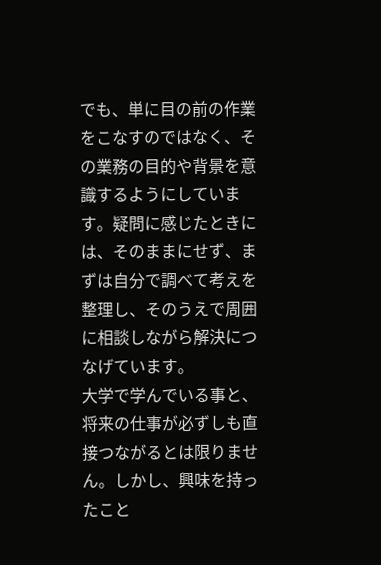でも、単に目の前の作業をこなすのではなく、その業務の目的や背景を意識するようにしています。疑問に感じたときには、そのままにせず、まずは自分で調べて考えを整理し、そのうえで周囲に相談しながら解決につなげています。
大学で学んでいる事と、将来の仕事が必ずしも直接つながるとは限りません。しかし、興味を持ったこと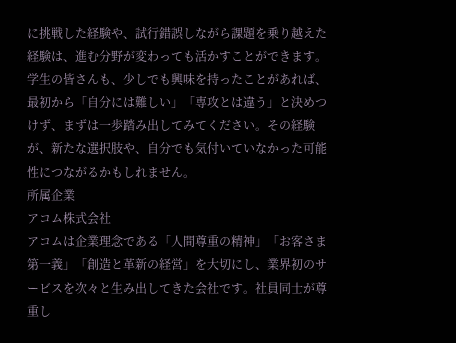に挑戦した経験や、試行錯誤しながら課題を乗り越えた経験は、進む分野が変わっても活かすことができます。
学生の皆さんも、少しでも興味を持ったことがあれば、最初から「自分には難しい」「専攻とは違う」と決めつけず、まずは一歩踏み出してみてください。その経験が、新たな選択肢や、自分でも気付いていなかった可能性につながるかもしれません。
所属企業
アコム株式会社
アコムは企業理念である「人間尊重の精神」「お客さま第一義」「創造と革新の経営」を大切にし、業界初のサービスを次々と生み出してきた会社です。社員同士が尊重し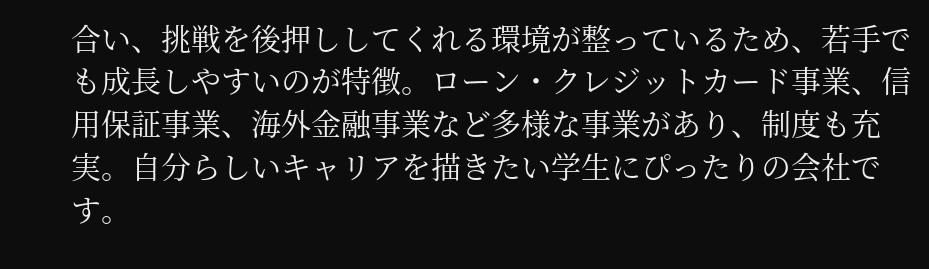合い、挑戦を後押ししてくれる環境が整っているため、若手でも成長しやすいのが特徴。ローン・クレジットカード事業、信用保証事業、海外金融事業など多様な事業があり、制度も充実。自分らしいキャリアを描きたい学生にぴったりの会社です。